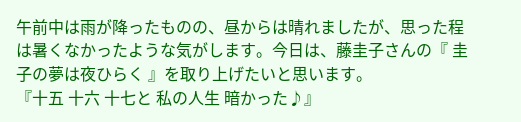午前中は雨が降ったものの、昼からは晴れましたが、思った程は暑くなかったような気がします。今日は、藤圭子さんの『 圭子の夢は夜ひらく 』を取り上げたいと思います。
『十五 十六 十七と 私の人生 暗かった♪』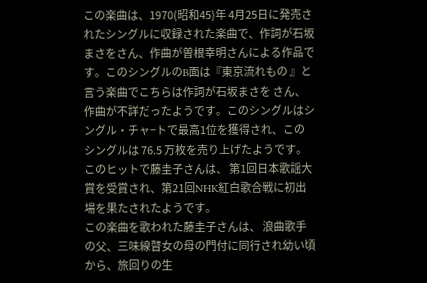この楽曲は、1970(昭和45)年 4月25日に発売されたシングルに収録された楽曲で、作詞が石坂まさをさん、作曲が曽根幸明さんによる作品です。このシングルのB面は『東京流れもの 』と言う楽曲でこちらは作詞が石坂まさを さん、作曲が不詳だったようです。このシングルはシングル・チャ−トで最高1位を獲得され、このシングルは 76.5 万枚を売り上げたようです。このヒットで藤圭子さんは、 第1回日本歌謡大賞を受賞され、第21回NHK紅白歌合戦に初出場を果たされたようです。
この楽曲を歌われた藤圭子さんは、 浪曲歌手の父、三味線瞽女の母の門付に同行され幼い頃から、旅回りの生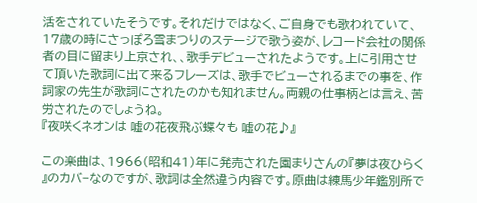活をされていたそうです。それだけではなく、ご自身でも歌われていて、17歳の時にさっぽろ雪まつりのステージで歌う姿が、レコード会社の関係者の目に留まり上京され、、歌手デビューされたようです。上に引用させて頂いた歌詞に出て来るフレーズは、歌手でビューされるまでの事を、作詞家の先生が歌詞にされたのかも知れません。両親の仕事柄とは言え、苦労されたのでしょうね。
『夜咲くネオンは 嘘の花夜飛ぶ蝶々も 嘘の花♪』

この楽曲は、1966(昭和41)年に発売された園まりさんの『夢は夜ひらく 』のカバ−なのですが、歌詞は全然違う内容です。原曲は練馬少年鑑別所で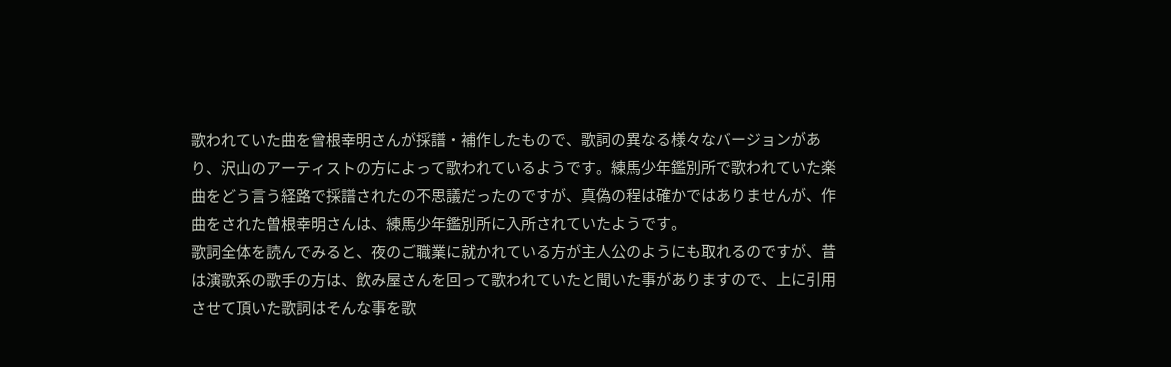歌われていた曲を曾根幸明さんが採譜・補作したもので、歌詞の異なる様々なバージョンがあり、沢山のアーティストの方によって歌われているようです。練馬少年鑑別所で歌われていた楽曲をどう言う経路で採譜されたの不思議だったのですが、真偽の程は確かではありませんが、作曲をされた曽根幸明さんは、練馬少年鑑別所に入所されていたようです。
歌詞全体を読んでみると、夜のご職業に就かれている方が主人公のようにも取れるのですが、昔は演歌系の歌手の方は、飲み屋さんを回って歌われていたと聞いた事がありますので、上に引用させて頂いた歌詞はそんな事を歌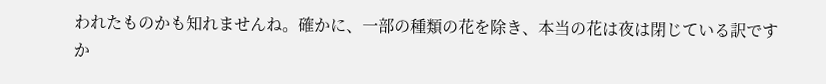われたものかも知れませんね。確かに、一部の種類の花を除き、本当の花は夜は閉じている訳ですか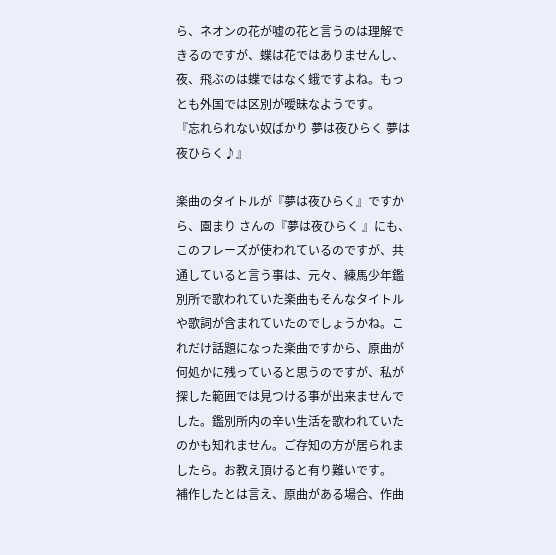ら、ネオンの花が嘘の花と言うのは理解できるのですが、蝶は花ではありませんし、夜、飛ぶのは蝶ではなく蛾ですよね。もっとも外国では区別が曖昧なようです。
『忘れられない奴ばかり 夢は夜ひらく 夢は夜ひらく♪』

楽曲のタイトルが『夢は夜ひらく』ですから、園まり さんの『夢は夜ひらく 』にも、このフレーズが使われているのですが、共通していると言う事は、元々、練馬少年鑑別所で歌われていた楽曲もそんなタイトルや歌詞が含まれていたのでしょうかね。これだけ話題になった楽曲ですから、原曲が何処かに残っていると思うのですが、私が探した範囲では見つける事が出来ませんでした。鑑別所内の辛い生活を歌われていたのかも知れません。ご存知の方が居られましたら。お教え頂けると有り難いです。
補作したとは言え、原曲がある場合、作曲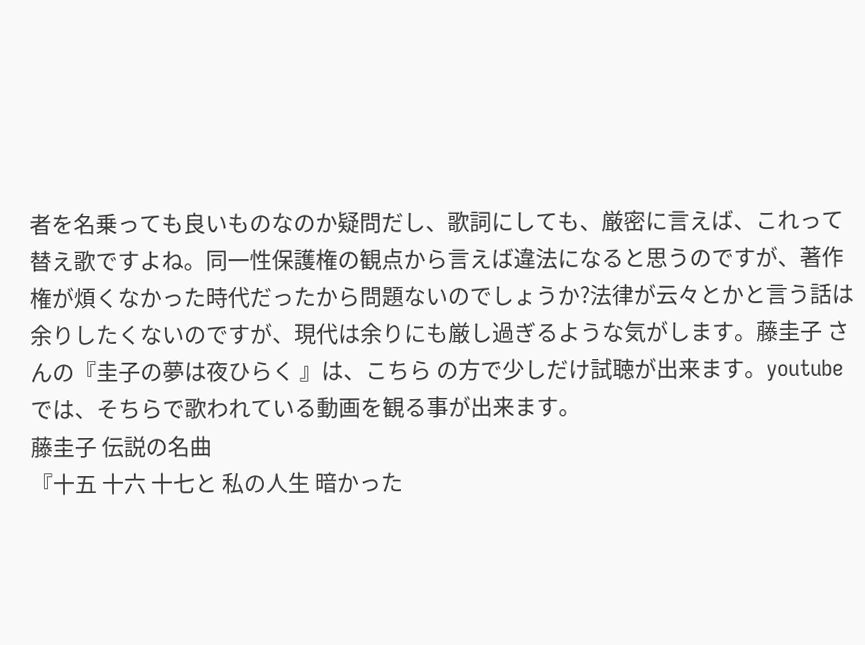者を名乗っても良いものなのか疑問だし、歌詞にしても、厳密に言えば、これって替え歌ですよね。同一性保護権の観点から言えば違法になると思うのですが、著作権が煩くなかった時代だったから問題ないのでしょうか?法律が云々とかと言う話は余りしたくないのですが、現代は余りにも厳し過ぎるような気がします。藤圭子 さんの『圭子の夢は夜ひらく 』は、こちら の方で少しだけ試聴が出来ます。youtubeでは、そちらで歌われている動画を観る事が出来ます。
藤圭子 伝説の名曲
『十五 十六 十七と 私の人生 暗かった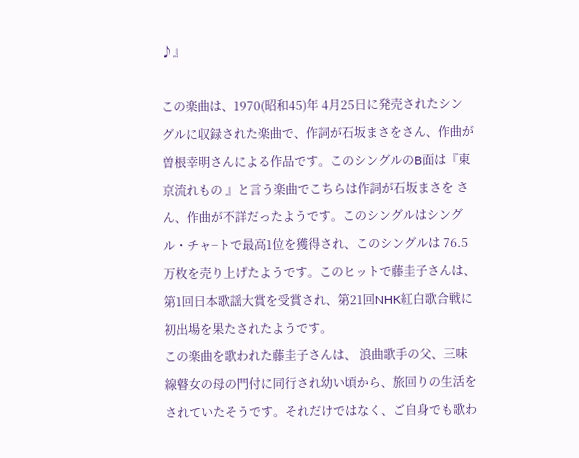♪』

この楽曲は、1970(昭和45)年 4月25日に発売されたシングルに収録された楽曲で、作詞が石坂まさをさん、作曲が曽根幸明さんによる作品です。このシングルのB面は『東京流れもの 』と言う楽曲でこちらは作詞が石坂まさを さん、作曲が不詳だったようです。このシングルはシングル・チャ−トで最高1位を獲得され、このシングルは 76.5 万枚を売り上げたようです。このヒットで藤圭子さんは、 第1回日本歌謡大賞を受賞され、第21回NHK紅白歌合戦に初出場を果たされたようです。
この楽曲を歌われた藤圭子さんは、 浪曲歌手の父、三味線瞽女の母の門付に同行され幼い頃から、旅回りの生活をされていたそうです。それだけではなく、ご自身でも歌わ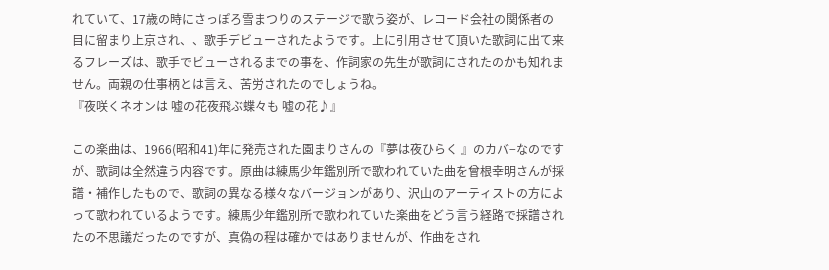れていて、17歳の時にさっぽろ雪まつりのステージで歌う姿が、レコード会社の関係者の目に留まり上京され、、歌手デビューされたようです。上に引用させて頂いた歌詞に出て来るフレーズは、歌手でビューされるまでの事を、作詞家の先生が歌詞にされたのかも知れません。両親の仕事柄とは言え、苦労されたのでしょうね。
『夜咲くネオンは 嘘の花夜飛ぶ蝶々も 嘘の花♪』

この楽曲は、1966(昭和41)年に発売された園まりさんの『夢は夜ひらく 』のカバ−なのですが、歌詞は全然違う内容です。原曲は練馬少年鑑別所で歌われていた曲を曾根幸明さんが採譜・補作したもので、歌詞の異なる様々なバージョンがあり、沢山のアーティストの方によって歌われているようです。練馬少年鑑別所で歌われていた楽曲をどう言う経路で採譜されたの不思議だったのですが、真偽の程は確かではありませんが、作曲をされ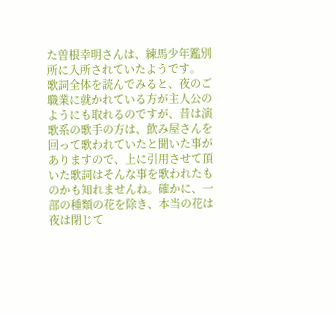た曽根幸明さんは、練馬少年鑑別所に入所されていたようです。
歌詞全体を読んでみると、夜のご職業に就かれている方が主人公のようにも取れるのですが、昔は演歌系の歌手の方は、飲み屋さんを回って歌われていたと聞いた事がありますので、上に引用させて頂いた歌詞はそんな事を歌われたものかも知れませんね。確かに、一部の種類の花を除き、本当の花は夜は閉じて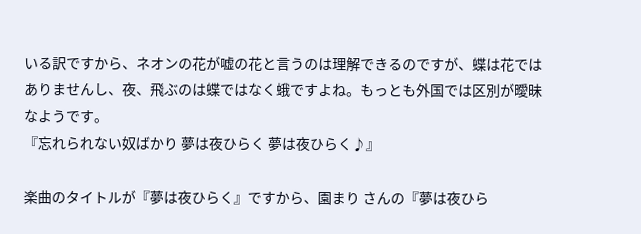いる訳ですから、ネオンの花が嘘の花と言うのは理解できるのですが、蝶は花ではありませんし、夜、飛ぶのは蝶ではなく蛾ですよね。もっとも外国では区別が曖昧なようです。
『忘れられない奴ばかり 夢は夜ひらく 夢は夜ひらく♪』

楽曲のタイトルが『夢は夜ひらく』ですから、園まり さんの『夢は夜ひら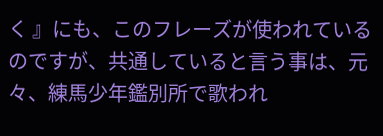く 』にも、このフレーズが使われているのですが、共通していると言う事は、元々、練馬少年鑑別所で歌われ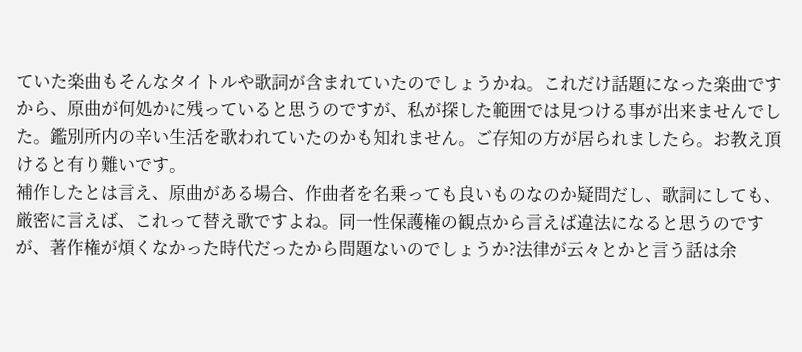ていた楽曲もそんなタイトルや歌詞が含まれていたのでしょうかね。これだけ話題になった楽曲ですから、原曲が何処かに残っていると思うのですが、私が探した範囲では見つける事が出来ませんでした。鑑別所内の辛い生活を歌われていたのかも知れません。ご存知の方が居られましたら。お教え頂けると有り難いです。
補作したとは言え、原曲がある場合、作曲者を名乗っても良いものなのか疑問だし、歌詞にしても、厳密に言えば、これって替え歌ですよね。同一性保護権の観点から言えば違法になると思うのですが、著作権が煩くなかった時代だったから問題ないのでしょうか?法律が云々とかと言う話は余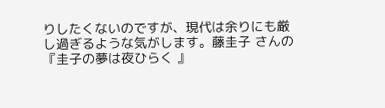りしたくないのですが、現代は余りにも厳し過ぎるような気がします。藤圭子 さんの『圭子の夢は夜ひらく 』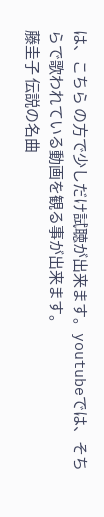は、こちら の方で少しだけ試聴が出来ます。youtubeでは、そちらで歌われている動画を観る事が出来ます。
藤圭子 伝説の名曲